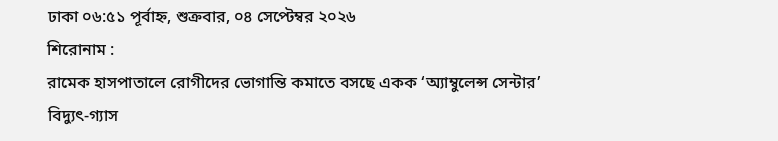ঢাকা ০৬:৫১ পূর্বাহ্ন, শুক্রবার, ০৪ সেপ্টেম্বর ২০২৬
শিরোনাম :
রামেক হাসপাতালে রোগীদের ভোগান্তি কমাতে বসছে একক ‘অ্যাম্বুলেন্স সেন্টার’ বিদ্যুৎ-গ্যাস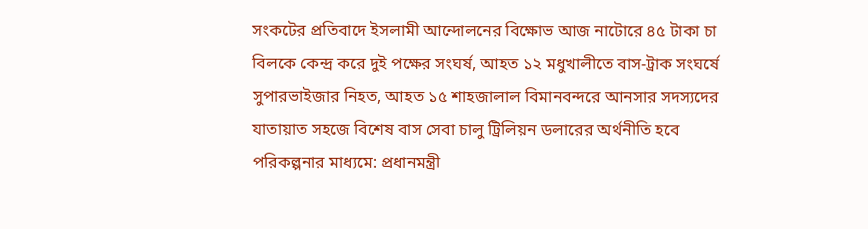সংকটের প্রতিবাদে ইসলামী আন্দোলনের বিক্ষোভ আজ নাটোরে ৪৫ টাকা চা বিলকে কেন্দ্র করে দুই পক্ষের সংঘর্ষ, আহত ১২ মধুখালীতে বাস-ট্রাক সংঘর্ষে সুপারভাইজার নিহত, আহত ১৫ শাহজালাল বিমানবন্দরে আনসার সদস্যদের যাতায়াত সহজে বিশেষ বাস সেবা চালু ট্রিলিয়ন ডলারের অর্থনীতি হবে পরিকল্পনার মাধ্যমে: প্রধানমন্ত্রী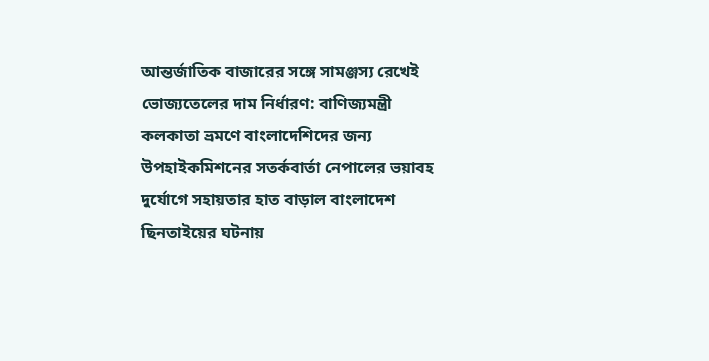আন্তর্জাতিক বাজারের সঙ্গে সামঞ্জস্য রেখেই ভোজ্যতেলের দাম নির্ধারণ: বাণিজ্যমন্ত্রী কলকাতা ভ্রমণে বাংলাদেশিদের জন্য উপহাইকমিশনের সতর্কবার্তা নেপালের ভয়াবহ দুর্যোগে সহায়তার হাত বাড়াল বাংলাদেশ ছিনতাইয়ের ঘটনায়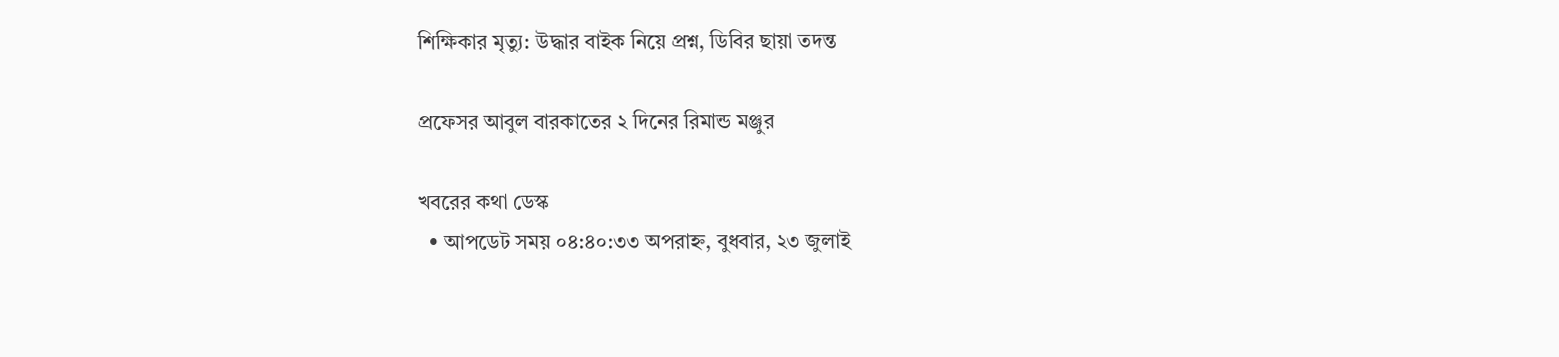শিক্ষিকার মৃত্যু: উদ্ধার বাইক নিয়ে প্রশ্ন, ডিবির ছায়া তদন্ত

প্রফেসর আবুল বারকাতের ২ দিনের রিমান্ড মঞ্জুর

খবরের কথা ডেস্ক
  • আপডেট সময় ০৪:৪০:৩৩ অপরাহ্ন, বুধবার, ২৩ জুলাই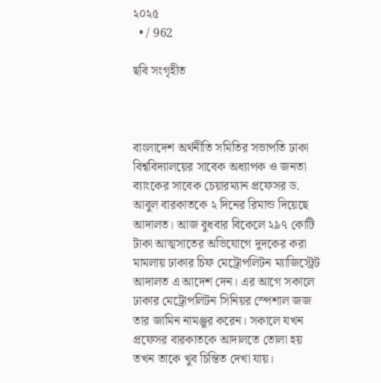২০২৫
  • / 962

ছবি সংগৃহীত



বাংলাদেশ অর্থনীতি সমিতির সভাপতি ঢাকা বিশ্ববিদ্যালয়ের সাবেক অধ্যাপক ও জনতা ব্যাংকের সাবেক চেয়ারম্যান প্রফেসর ড. আবুল বারকাতকে ২ দিনের রিমান্ড দিয়েছে আদালত। আজ বুধবার বিকেলে ২৯৭ কোটি টাকা আত্মসাতের অভিযোগে দুদকের করা মামলায় ঢাকার চিফ মেট্রোপলিটন ম্যাজিস্ট্রেট আদালত এ আদেশ দেন। এর আগে সকালে ঢাকার মেট্রোপলিটন সিনিয়র স্পেশাল জজ তার জামিন নামঞ্জুর করেন। সকালে যখন প্রফেসর বারকাতকে আদালতে তোলা হয় তখন তাকে খুব চিন্তিত দেখা যায়।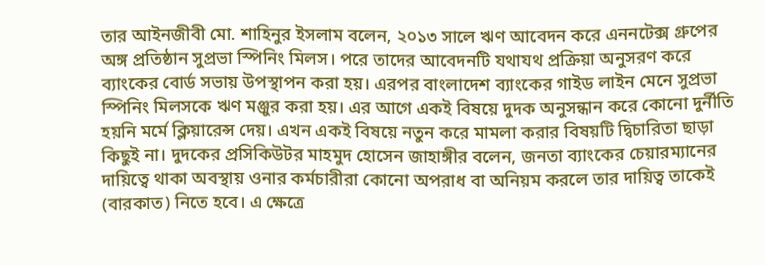তার আইনজীবী মো. শাহিনুর ইসলাম বলেন, ২০১৩ সালে ঋণ আবেদন করে এননটেক্স গ্রুপের অঙ্গ প্রতিষ্ঠান সুপ্রভা স্পিনিং মিলস। পরে তাদের আবেদনটি যথাযথ প্রক্রিয়া অনুসরণ করে ব্যাংকের বোর্ড সভায় উপস্থাপন করা হয়। এরপর বাংলাদেশ ব্যাংকের গাইড লাইন মেনে সুপ্রভা স্পিনিং মিলসকে ঋণ মঞ্জুর করা হয়। এর আগে একই বিষয়ে দুদক অনুসন্ধান করে কোনো দুর্নীতি হয়নি মর্মে ক্লিয়ারেন্স দেয়। এখন একই বিষয়ে নতুন করে মামলা করার বিষয়টি দ্বিচারিতা ছাড়া কিছুই না। দুদকের প্রসিকিউটর মাহমুদ হোসেন জাহাঙ্গীর বলেন, জনতা ব্যাংকের চেয়ারম্যানের দায়িত্বে থাকা অবস্থায় ওনার কর্মচারীরা কোনো অপরাধ বা অনিয়ম করলে তার দায়িত্ব তাকেই (বারকাত) নিতে হবে। এ ক্ষেত্রে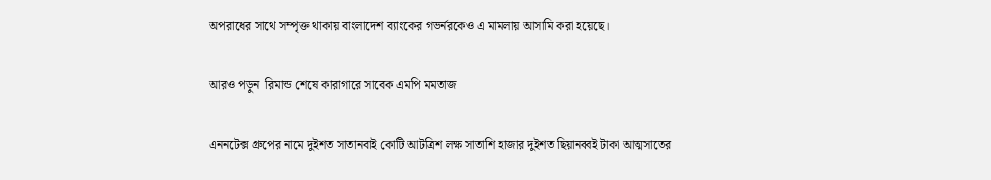অপরাধের সাথে সম্পৃক্ত থাকায় বাংলাদেশ ব্যাংকের গভর্নরকেও এ মামলায় আসামি করা হয়েছে।

আরও পড়ুন  রিমান্ড শেষে কারাগারে সাবেক এমপি মমতাজ

এননটেক্স গ্রুপের নামে দুইশত সাতানবাই কোটি আটত্রিশ লক্ষ সাতাশি হাজার দুইশত ছিয়ানব্বই টাকা আত্মসাতের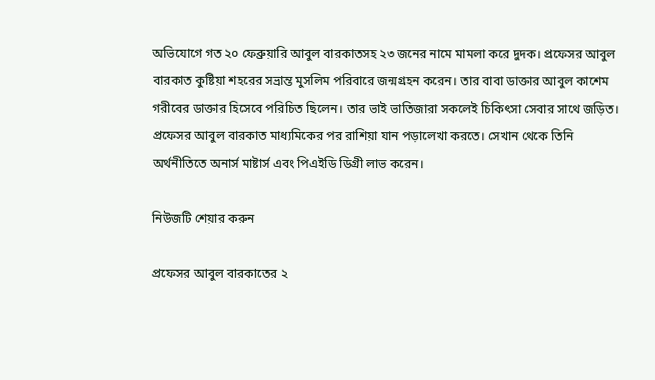অভিযোগে গত ২০ ফেব্রুয়ারি আবুল বারকাতসহ ২৩ জনের নামে মামলা করে দুদক। প্রফেসর আবুল বারকাত কুষ্টিয়া শহরের সভ্রান্ত মুসলিম পরিবারে জন্মগ্রহন করেন। তার বাবা ডাক্তার আবুল কাশেম গরীবের ডাক্তার হিসেবে পরিচিত ছিলেন। তার ভাই ভাতিজারা সকলেই চিকিৎসা সেবার সাথে জড়িত। প্রফেসর আবুল বারকাত মাধ্যমিকের পর রাশিয়া যান পড়ালেখা করতে। সেখান থেকে তিনি অর্থনীতিতে অনার্স মাষ্টার্স এবং পিএইডি ডিগ্রী লাভ করেন।

নিউজটি শেয়ার করুন

প্রফেসর আবুল বারকাতের ২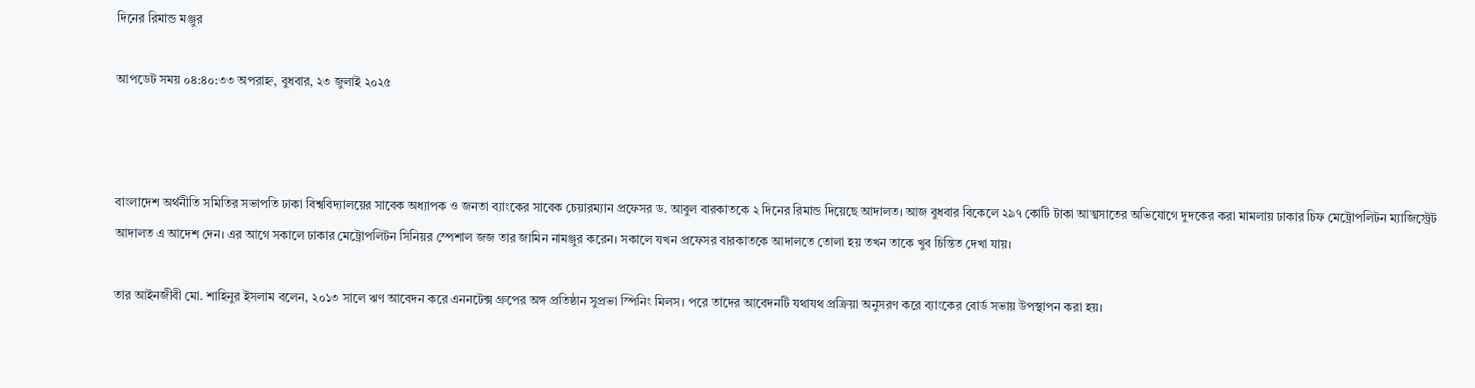দিনের রিমান্ড মঞ্জুর

আপডেট সময় ০৪:৪০:৩৩ অপরাহ্ন, বুধবার, ২৩ জুলাই ২০২৫



বাংলাদেশ অর্থনীতি সমিতির সভাপতি ঢাকা বিশ্ববিদ্যালয়ের সাবেক অধ্যাপক ও জনতা ব্যাংকের সাবেক চেয়ারম্যান প্রফেসর ড. আবুল বারকাতকে ২ দিনের রিমান্ড দিয়েছে আদালত। আজ বুধবার বিকেলে ২৯৭ কোটি টাকা আত্মসাতের অভিযোগে দুদকের করা মামলায় ঢাকার চিফ মেট্রোপলিটন ম্যাজিস্ট্রেট আদালত এ আদেশ দেন। এর আগে সকালে ঢাকার মেট্রোপলিটন সিনিয়র স্পেশাল জজ তার জামিন নামঞ্জুর করেন। সকালে যখন প্রফেসর বারকাতকে আদালতে তোলা হয় তখন তাকে খুব চিন্তিত দেখা যায়।

তার আইনজীবী মো. শাহিনুর ইসলাম বলেন, ২০১৩ সালে ঋণ আবেদন করে এননটেক্স গ্রুপের অঙ্গ প্রতিষ্ঠান সুপ্রভা স্পিনিং মিলস। পরে তাদের আবেদনটি যথাযথ প্রক্রিয়া অনুসরণ করে ব্যাংকের বোর্ড সভায় উপস্থাপন করা হয়।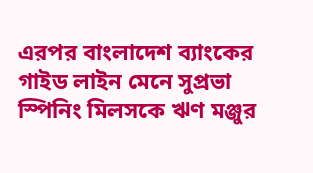এরপর বাংলাদেশ ব্যাংকের গাইড লাইন মেনে সুপ্রভা স্পিনিং মিলসকে ঋণ মঞ্জুর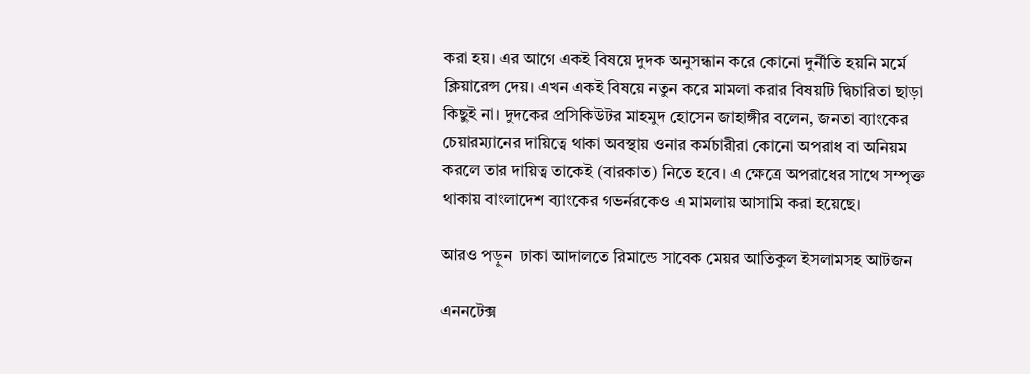করা হয়। এর আগে একই বিষয়ে দুদক অনুসন্ধান করে কোনো দুর্নীতি হয়নি মর্মে ক্লিয়ারেন্স দেয়। এখন একই বিষয়ে নতুন করে মামলা করার বিষয়টি দ্বিচারিতা ছাড়া কিছুই না। দুদকের প্রসিকিউটর মাহমুদ হোসেন জাহাঙ্গীর বলেন, জনতা ব্যাংকের চেয়ারম্যানের দায়িত্বে থাকা অবস্থায় ওনার কর্মচারীরা কোনো অপরাধ বা অনিয়ম করলে তার দায়িত্ব তাকেই (বারকাত) নিতে হবে। এ ক্ষেত্রে অপরাধের সাথে সম্পৃক্ত থাকায় বাংলাদেশ ব্যাংকের গভর্নরকেও এ মামলায় আসামি করা হয়েছে।

আরও পড়ুন  ঢাকা আদালতে রিমান্ডে সাবেক মেয়র আতিকুল ইসলামসহ আটজন

এননটেক্স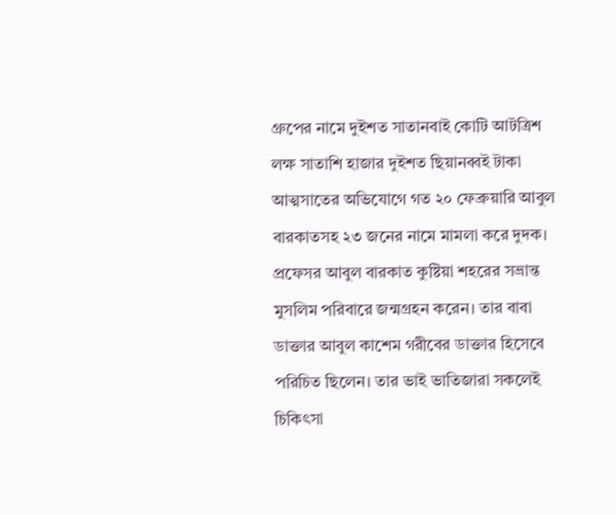গ্রুপের নামে দুইশত সাতানবাই কোটি আটত্রিশ লক্ষ সাতাশি হাজার দুইশত ছিয়ানব্বই টাকা আত্মসাতের অভিযোগে গত ২০ ফেব্রুয়ারি আবুল বারকাতসহ ২৩ জনের নামে মামলা করে দুদক। প্রফেসর আবুল বারকাত কুষ্টিয়া শহরের সভ্রান্ত মুসলিম পরিবারে জন্মগ্রহন করেন। তার বাবা ডাক্তার আবুল কাশেম গরীবের ডাক্তার হিসেবে পরিচিত ছিলেন। তার ভাই ভাতিজারা সকলেই চিকিৎসা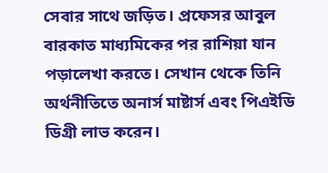সেবার সাথে জড়িত। প্রফেসর আবুল বারকাত মাধ্যমিকের পর রাশিয়া যান পড়ালেখা করতে। সেখান থেকে তিনি অর্থনীতিতে অনার্স মাষ্টার্স এবং পিএইডি ডিগ্রী লাভ করেন।